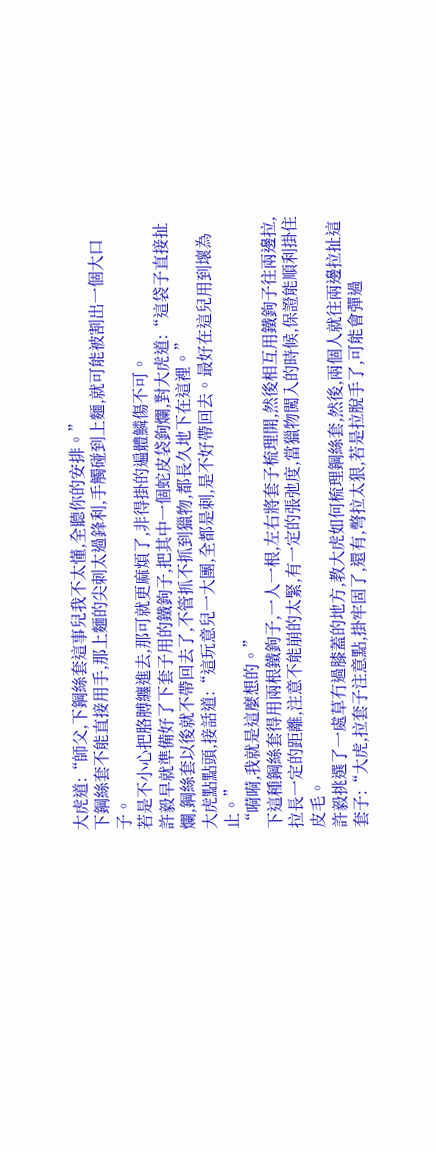大虎道:“師父,下鋼絲套這事兒我不太懂,全聽你的安排。”
下鋼絲套不能直接用手,那上麵的尖刺太過鋒利,手觸碰到上麵,就可能被割出一個大口子。
若是不小心把胳膊纏進去,那可就更麻煩了,非得掛的遍體鱗傷不可。
許毅早就準備好了下套子用的鐵鉤子,把其中一個蛇皮袋鉤爛,對大虎道:“這袋子直接扯爛,鋼絲套以後就不帶回去了,不管抓不抓到獵物,都長久地下在這裡。”
大虎點點頭,接話道:“這玩意兒一大團,全都是刺,是不好帶回去。最好在這兒用到壞為止。”
“嗬嗬,我就是這麼想的。”
下這種鋼絲套得用兩根鐵鉤子,一人一根,左右將套子梳理開,然後相互用鐵鉤子往兩邊拉,拉長一定的距離,注意不能崩的太緊,有一定的張弛度,當獵物闖入的時候,保證能順利掛住皮毛。
許毅挑選了一處草冇過膝蓋的地方,教大虎如何梳理鋼絲套,然後,兩個人就往兩邊拉扯這套子:“大虎,拉套子注意點,掛牢固了,還有,彆拉太狠,若是拉脫手了,可能會彈過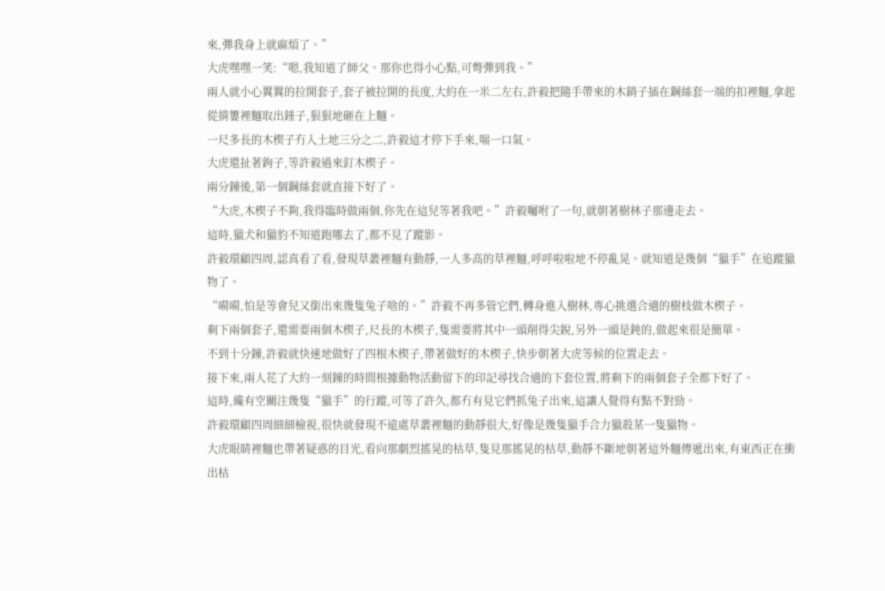來,彈我身上就麻煩了。”
大虎嘿嘿一笑:“嗯,我知道了師父。那你也得小心點,可彆彈到我。”
兩人就小心翼翼的拉開套子,套子被拉開的長度,大約在一米二左右,許毅把隨手帶來的木銷子插在鋼絲套一端的扣裡麵,拿起從揹簍裡麵取出錘子,狠狠地砸在上麵。
一尺多長的木楔子冇入土地三分之二,許毅這才停下手來,喘一口氣。
大虎還扯著鉤子,等許毅過來釘木楔子。
兩分鐘後,第一個鋼絲套就直接下好了。
“大虎,木楔子不夠,我得臨時做兩個,你先在這兒等著我吧。”許毅囑咐了一句,就朝著樹林子那邊走去。
這時,獵犬和獵豹不知道跑哪去了,都不見了蹤影。
許毅環顧四周,認真看了看,發現草叢裡麵有動靜,一人多高的草裡麵,呼呼啦啦地不停亂晃。就知道是幾個“獵手”在追蹤獵物了。
“嗬嗬,怕是等會兒又銜出來幾隻兔子啥的。”許毅不再多管它們,轉身進入樹林,專心挑選合適的樹枝做木楔子。
剩下兩個套子,還需要兩個木楔子,尺長的木楔子,隻需要將其中一頭削得尖銳,另外一頭是鈍的,做起來很是簡單。
不到十分鐘,許毅就快速地做好了四根木楔子,帶著做好的木楔子,快步朝著大虎等候的位置走去。
接下來,兩人花了大約一刻鐘的時間根據動物活動留下的印記尋找合適的下套位置,將剩下的兩個套子全都下好了。
這時,纔有空關注幾隻“獵手”的行蹤,可等了許久,都冇有見它們抓兔子出來,這讓人覺得有點不對勁。
許毅環顧四周細細檢視,很快就發現不遠處草叢裡麵的動靜很大,好像是幾隻獵手合力獵殺某一隻獵物。
大虎眼睛裡麵也帶著疑惑的目光,看向那劇烈搖晃的枯草,隻見那搖晃的枯草,動靜不斷地朝著這外麵傳遞出來,有東西正在衝出枯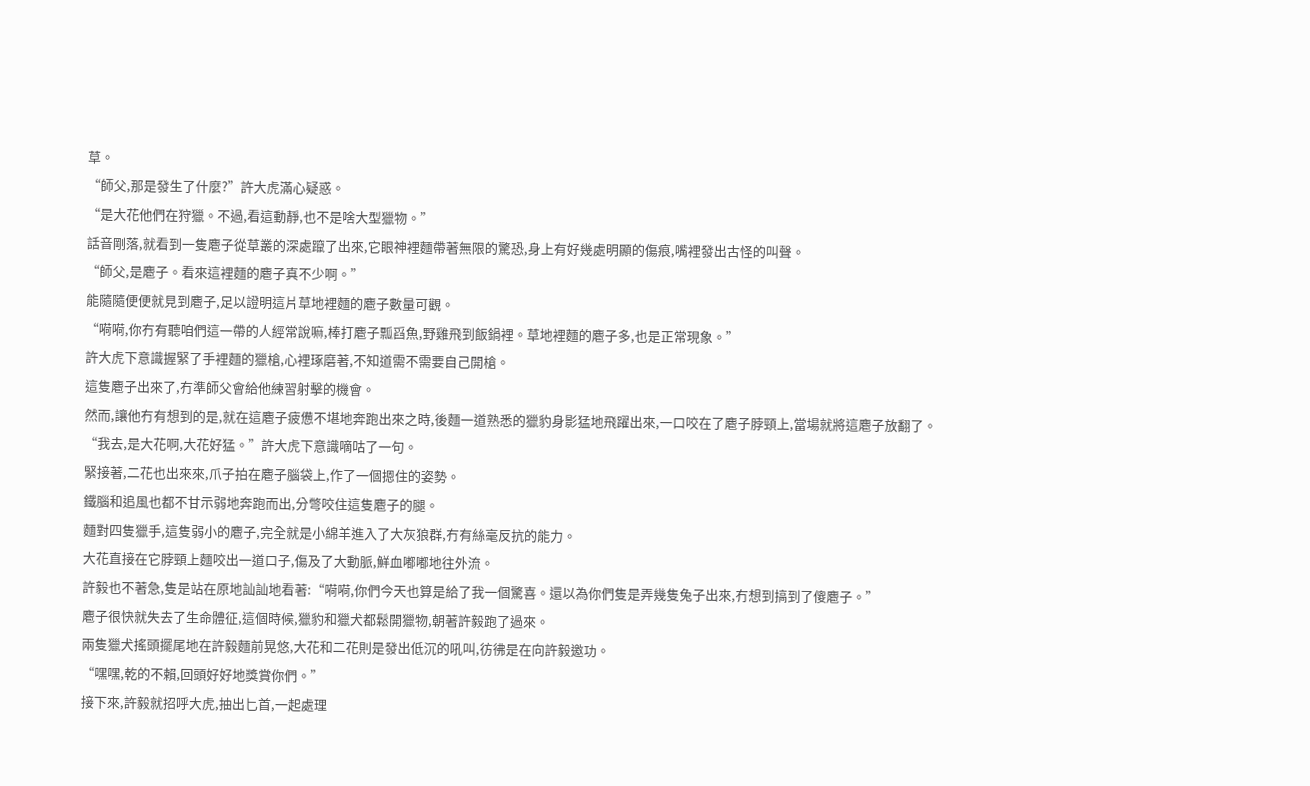草。
“師父,那是發生了什麼?”許大虎滿心疑惑。
“是大花他們在狩獵。不過,看這動靜,也不是啥大型獵物。”
話音剛落,就看到一隻麅子從草叢的深處躥了出來,它眼神裡麵帶著無限的驚恐,身上有好幾處明顯的傷痕,嘴裡發出古怪的叫聲。
“師父,是麅子。看來這裡麵的麅子真不少啊。”
能隨隨便便就見到麅子,足以證明這片草地裡麵的麅子數量可觀。
“嗬嗬,你冇有聽咱們這一帶的人經常說嘛,棒打麅子瓢舀魚,野雞飛到飯鍋裡。草地裡麵的麅子多,也是正常現象。”
許大虎下意識握緊了手裡麵的獵槍,心裡琢磨著,不知道需不需要自己開槍。
這隻麅子出來了,冇準師父會給他練習射擊的機會。
然而,讓他冇有想到的是,就在這麅子疲憊不堪地奔跑出來之時,後麵一道熟悉的獵豹身影猛地飛躍出來,一口咬在了麅子脖頸上,當場就將這麅子放翻了。
“我去,是大花啊,大花好猛。”許大虎下意識嘀咕了一句。
緊接著,二花也出來來,爪子拍在麅子腦袋上,作了一個摁住的姿勢。
鐵腦和追風也都不甘示弱地奔跑而出,分彆咬住這隻麅子的腿。
麵對四隻獵手,這隻弱小的麅子,完全就是小綿羊進入了大灰狼群,冇有絲毫反抗的能力。
大花直接在它脖頸上麵咬出一道口子,傷及了大動脈,鮮血嘟嘟地往外流。
許毅也不著急,隻是站在原地訕訕地看著:“嗬嗬,你們今天也算是給了我一個驚喜。還以為你們隻是弄幾隻兔子出來,冇想到搞到了傻麅子。”
麅子很快就失去了生命體征,這個時候,獵豹和獵犬都鬆開獵物,朝著許毅跑了過來。
兩隻獵犬搖頭擺尾地在許毅麵前晃悠,大花和二花則是發出低沉的吼叫,彷彿是在向許毅邀功。
“嘿嘿,乾的不賴,回頭好好地獎賞你們。”
接下來,許毅就招呼大虎,抽出匕首,一起處理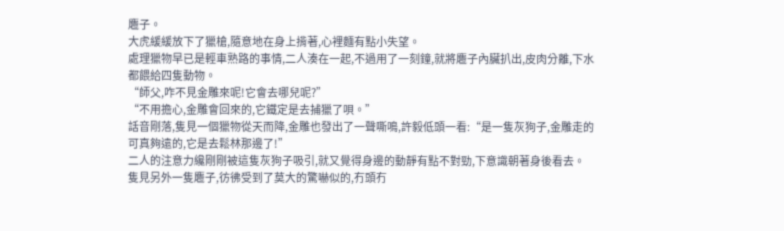麅子。
大虎緩緩放下了獵槍,隨意地在身上揹著,心裡麵有點小失望。
處理獵物早已是輕車熟路的事情,二人湊在一起,不過用了一刻鐘,就將麅子內臟扒出,皮肉分離,下水都餵給四隻動物。
“師父,咋不見金雕來呢!它會去哪兒呢?”
“不用擔心,金雕會回來的,它鐵定是去捕獵了唄。”
話音剛落,隻見一個獵物從天而降,金雕也發出了一聲嘶鳴,許毅低頭一看:“是一隻灰狗子,金雕走的可真夠遠的,它是去鬆林那邊了!”
二人的注意力纔剛剛被這隻灰狗子吸引,就又覺得身邊的動靜有點不對勁,下意識朝著身後看去。
隻見另外一隻麅子,彷彿受到了莫大的驚嚇似的,冇頭冇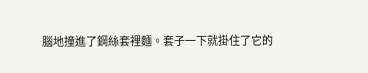腦地撞進了鋼絲套裡麵。套子一下就掛住了它的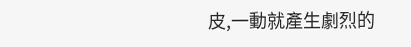皮,一動就產生劇烈的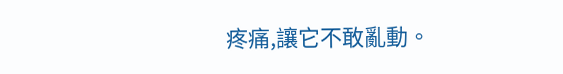疼痛,讓它不敢亂動。